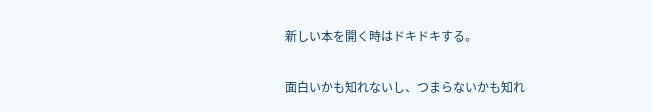新しい本を開く時はドキドキする。


面白いかも知れないし、つまらないかも知れ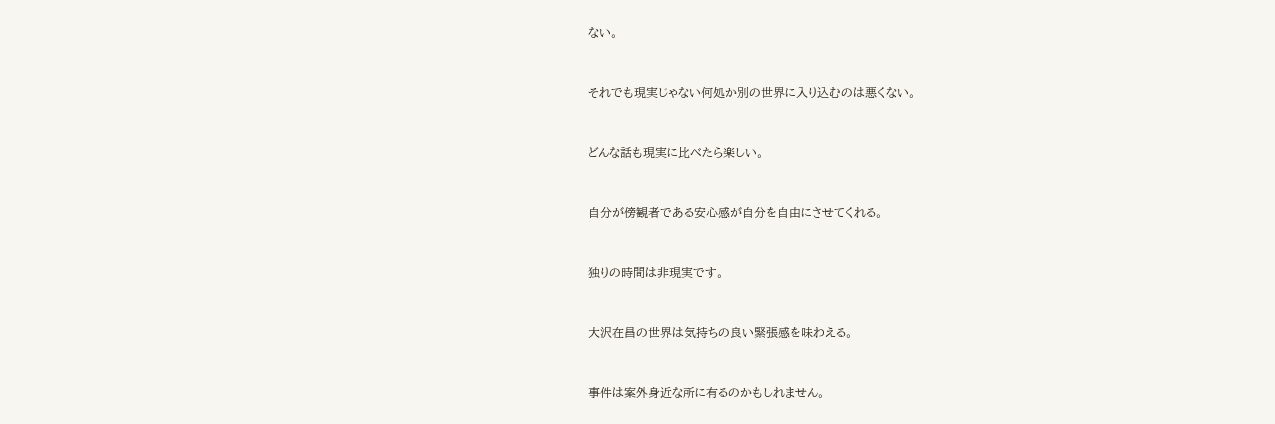ない。


それでも現実じゃない何処か別の世界に入り込むのは悪くない。


どんな話も現実に比べたら楽しい。


自分が傍観者である安心感が自分を自由にさせてくれる。


独りの時間は非現実です。


大沢在昌の世界は気持ちの良い緊張感を味わえる。


事件は案外身近な所に有るのかもしれません。